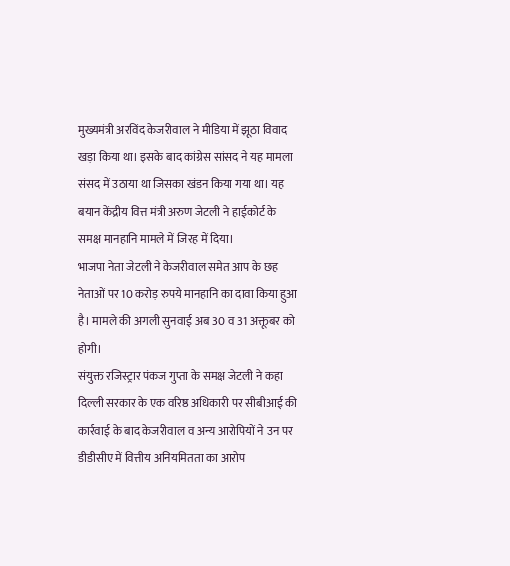मुख्यमंत्री अरविंद केजरीवाल ने मीडिया में झूठा विवाद खड़ा किया था। इसके बाद कांग्रेस सांसद ने यह मामला संसद में उठाया था जिसका खंडन किया गया था। यह बयान केंद्रीय वित्त मंत्री अरुण जेटली ने हाईकोर्ट के समक्ष मानहानि मामले में जिरह में दिया।
भाजपा नेता जेटली ने केजरीवाल समेत आप के छह नेताओं पर 10 करोड़ रुपये मानहानि का दावा किया हुआ है। मामले की अगली सुनवाई अब 30 व 31 अक्तूबर को होगी।
संयुक्त रजिस्ट्रार पंकज गुप्ता के समक्ष जेटली ने कहा दिल्ली सरकार के एक वरिष्ठ अधिकारी पर सीबीआई की कार्रवाई के बाद केजरीवाल व अन्य आरोपियों ने उन पर डीडीसीए में वित्तीय अनियमितता का आरोप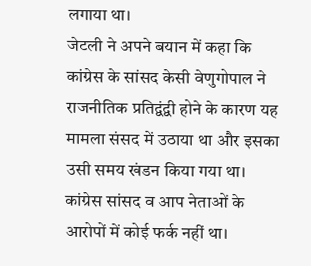लगाया था।
जेटली ने अपने बयान में कहा कि कांग्रेस के सांसद केसी वेणुगोपाल ने राजनीतिक प्रतिद्वंद्वी होने के कारण यह मामला संसद में उठाया था और इसका उसी समय खंडन किया गया था। कांग्रेस सांसद व आप नेताओं के आरोपों में कोई फर्क नहीं था।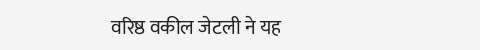वरिष्ठ वकील जेटली ने यह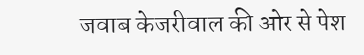जवाब केजरीवाल की ओर से पेश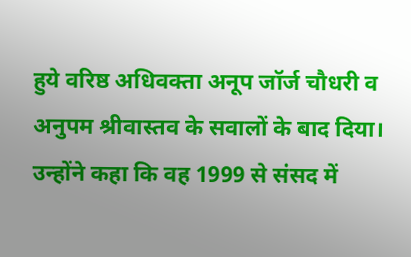हुये वरिष्ठ अधिवक्ता अनूप जॉर्ज चौधरी व अनुपम श्रीवास्तव के सवालों के बाद दिया। उन्होंने कहा कि वह 1999 से संसद में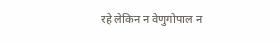रहे लेकिन न वेणुगोपाल न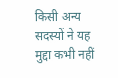किसी अन्य सदस्यों ने यह मुद्दा कभी नहीं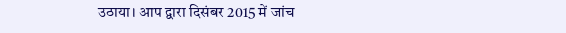उठाया। आप द्वारा दिसंबर 2015 में जांच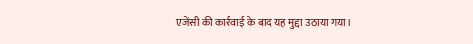एजेंसी की कार्रवाई के बाद यह मुद्दा उठाया गया।